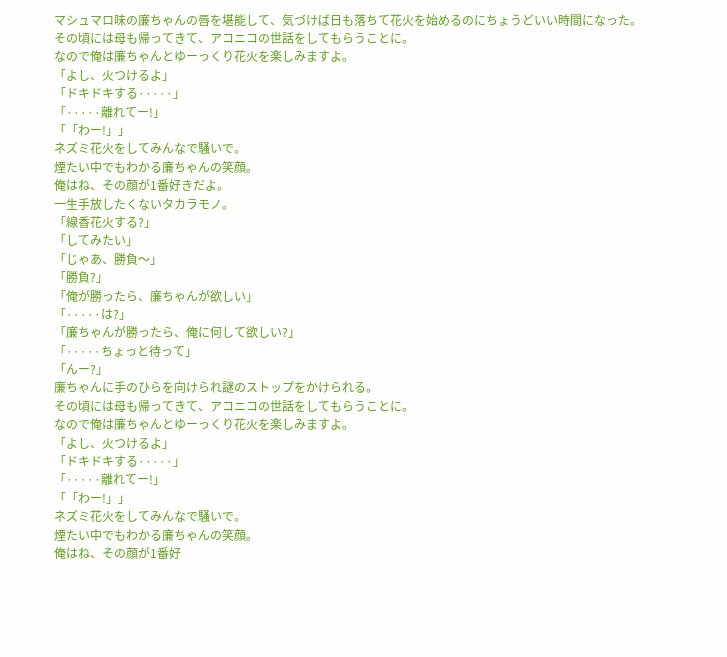マシュマロ味の廉ちゃんの唇を堪能して、気づけば日も落ちて花火を始めるのにちょうどいい時間になった。
その頃には母も帰ってきて、アコニコの世話をしてもらうことに。
なので俺は廉ちゃんとゆーっくり花火を楽しみますよ。
「よし、火つけるよ」
「ドキドキする·····」
「·····離れてー!」
「「わー!」」
ネズミ花火をしてみんなで騒いで。
煙たい中でもわかる廉ちゃんの笑顔。
俺はね、その顔が1番好きだよ。
一生手放したくないタカラモノ。
「線香花火する?」
「してみたい」
「じゃあ、勝負〜」
「勝負?」
「俺が勝ったら、廉ちゃんが欲しい」
「·····は?」
「廉ちゃんが勝ったら、俺に何して欲しい?」
「·····ちょっと待って」
「んー?」
廉ちゃんに手のひらを向けられ謎のストップをかけられる。
その頃には母も帰ってきて、アコニコの世話をしてもらうことに。
なので俺は廉ちゃんとゆーっくり花火を楽しみますよ。
「よし、火つけるよ」
「ドキドキする·····」
「·····離れてー!」
「「わー!」」
ネズミ花火をしてみんなで騒いで。
煙たい中でもわかる廉ちゃんの笑顔。
俺はね、その顔が1番好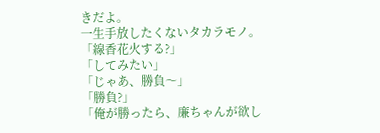きだよ。
一生手放したくないタカラモノ。
「線香花火する?」
「してみたい」
「じゃあ、勝負〜」
「勝負?」
「俺が勝ったら、廉ちゃんが欲し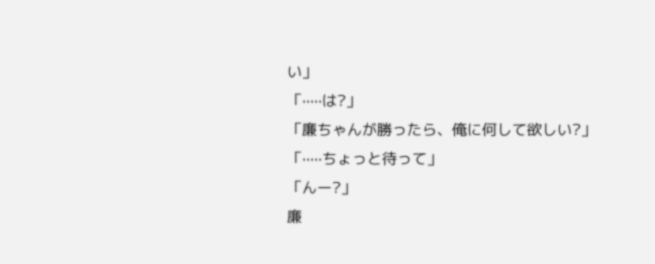い」
「·····は?」
「廉ちゃんが勝ったら、俺に何して欲しい?」
「·····ちょっと待って」
「んー?」
廉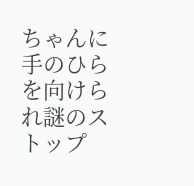ちゃんに手のひらを向けられ謎のストップ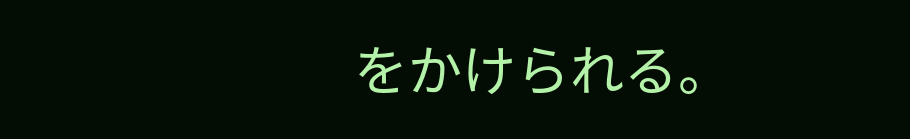をかけられる。